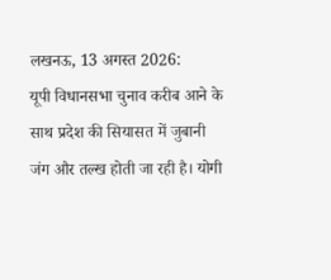लखनऊ, 13 अगस्त 2026:
यूपी विधानसभा चुनाव करीब आने के साथ प्रदेश की सियासत में जुबानी जंग और तल्ख होती जा रही है। योगी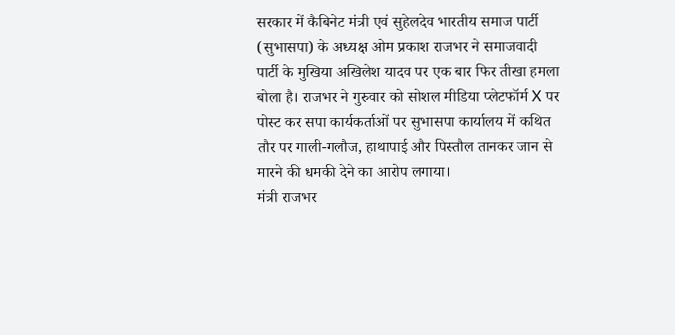सरकार में कैबिनेट मंत्री एवं सुहेलदेव भारतीय समाज पार्टी (सुभासपा) के अध्यक्ष ओम प्रकाश राजभर ने समाजवादी पार्टी के मुखिया अखिलेश यादव पर एक बार फिर तीखा हमला बोला है। राजभर ने गुरुवार को सोशल मीडिया प्लेटफॉर्म X पर पोस्ट कर सपा कार्यकर्ताओं पर सुभासपा कार्यालय में कथित तौर पर गाली-गलौज, हाथापाई और पिस्तौल तानकर जान से मारने की धमकी देने का आरोप लगाया।
मंत्री राजभर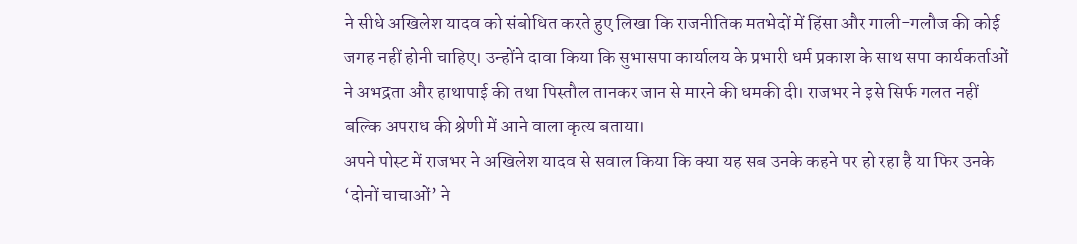ने सीधे अखिलेश यादव को संबोधित करते हुए लिखा कि राजनीतिक मतभेदों में हिंसा और गाली-गलौज की कोई जगह नहीं होनी चाहिए। उन्होंने दावा किया कि सुभासपा कार्यालय के प्रभारी धर्म प्रकाश के साथ सपा कार्यकर्ताओं ने अभद्रता और हाथापाई की तथा पिस्तौल तानकर जान से मारने की धमकी दी। राजभर ने इसे सिर्फ गलत नहीं बल्कि अपराध की श्रेणी में आने वाला कृत्य बताया।
अपने पोस्ट में राजभर ने अखिलेश यादव से सवाल किया कि क्या यह सब उनके कहने पर हो रहा है या फिर उनके ‘दोनों चाचाओं’ ने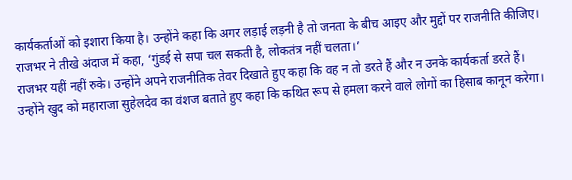कार्यकर्ताओं को इशारा किया है। उन्होंने कहा कि अगर लड़ाई लड़नी है तो जनता के बीच आइए और मुद्दों पर राजनीति कीजिए। राजभर ने तीखे अंदाज में कहा, ‘गुंडई से सपा चल सकती है, लोकतंत्र नहीं चलता।’
राजभर यहीं नहीं रुके। उन्होंने अपने राजनीतिक तेवर दिखाते हुए कहा कि वह न तो डरते हैं और न उनके कार्यकर्ता डरते हैं। उन्होंने खुद को महाराजा सुहेलदेव का वंशज बताते हुए कहा कि कथित रूप से हमला करने वाले लोगों का हिसाब कानून करेगा।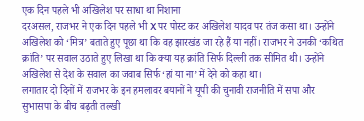एक दिन पहले भी अखिलेश पर साधा था निशाना
दरअसल, राजभर ने एक दिन पहले भी X पर पोस्ट कर अखिलेश यादव पर तंज कसा था। उन्होंने अखिलेश को ‘मित्र’ बताते हुए पूछा था कि वह झारखंड जा रहे हैं या नहीं। राजभर ने उनकी ‘कथित क्रांति’ पर सवाल उठाते हुए लिखा था कि क्या यह क्रांति सिर्फ दिल्ली तक सीमित थी। उन्होंने अखिलेश से देश के सवाल का जवाब सिर्फ ‘हां या ना’ में देने को कहा था।
लगातार दो दिनों में राजभर के इन हमलावर बयानों ने यूपी की चुनावी राजनीति में सपा और सुभासपा के बीच बढ़ती तल्खी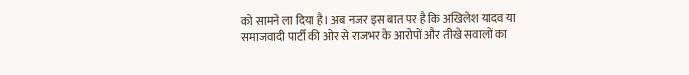को सामने ला दिया है। अब नजर इस बात पर है कि अखिलेश यादव या समाजवादी पार्टी की ओर से राजभर के आरोपों और तीखे सवालों का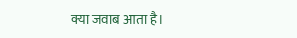क्या जवाब आता है।